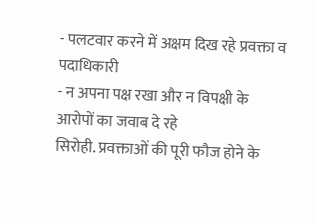- पलटवार करने में अक्षम दिख रहे प्रवक्ता व पदाधिकारी
- न अपना पक्ष रखा और न विपक्षी के आरोपों का जवाब दे रहे
सिरोही. प्रवक्ताओं की पूरी फौज होने के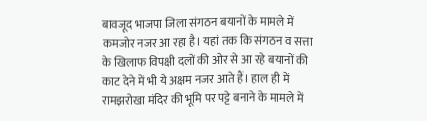बावजूद भाजपा जिला संगठन बयानों के मामले में कमजोर नजर आ रहा है। यहां तक कि संगठन व सत्ता के खिलाफ विपक्षी दलों की ओर से आ रहे बयानों की काट देने में भी ये अक्षम नजर आते हैं। हाल ही में रामझरोखा मंदिर की भूमि पर पट्टे बनाने के मामले में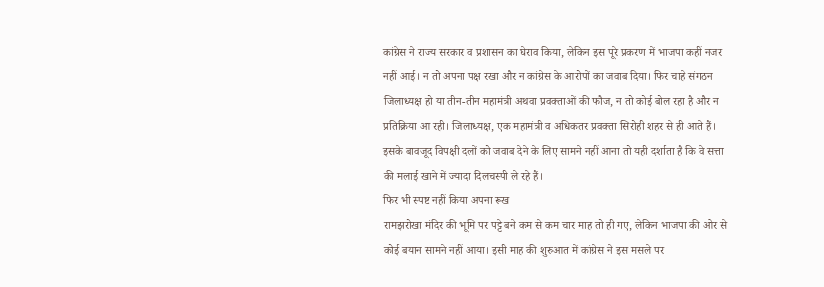कांग्रेस ने राज्य सरकार व प्रशासन का घेराव किया, लेकिन इस पूरे प्रकरण में भाजपा कहीं नजर नहीं आई। न तो अपना पक्ष रखा और न कांग्रेस के आरोपों का जवाब दिया। फिर चाहे संगठन जिलाध्यक्ष हो या तीन-तीन महामंत्री अथवा प्रवक्ताओं की फौज, न तो कोई बोल रहा है और न प्रतिक्रिया आ रही। जिलाध्यक्ष, एक महामंत्री व अधिकतर प्रवक्ता सिरोही शहर से ही आते हैं। इसके बावजूद विपक्षी दलों को जवाब देने के लिए सामने नहीं आना तो यही दर्शाता है कि वे सत्ता की मलाई खाने में ज्यादा दिलचस्पी ले रहे हैं।
फिर भी स्पष्ट नहीं किया अपना रूख
रामझरोखा मंदिर की भूमि पर पट्टे बने कम से कम चार माह तो ही गए, लेकिन भाजपा की ओर से कोई बयान सामने नहीं आया। इसी माह की शुरुआत में कांग्रेस ने इस मसले पर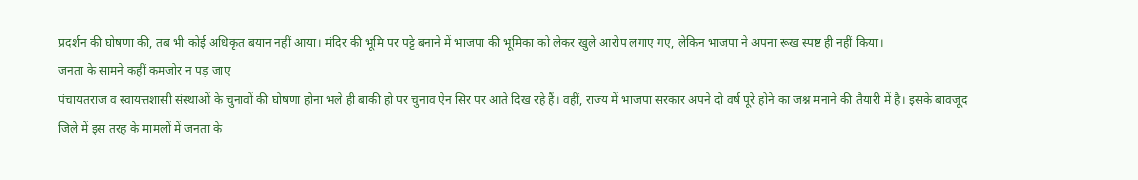प्रदर्शन की घोषणा की, तब भी कोई अधिकृत बयान नहीं आया। मंदिर की भूमि पर पट्टे बनाने में भाजपा की भूमिका को लेकर खुले आरोप लगाए गए, लेकिन भाजपा ने अपना रूख स्पष्ट ही नहीं किया।
जनता के सामने कहीं कमजोर न पड़ जाए
पंचायतराज व स्वायत्तशासी संस्थाओं के चुनावों की घोषणा होना भले ही बाकी हो पर चुनाव ऐन सिर पर आते दिख रहे हैं। वहीं, राज्य में भाजपा सरकार अपने दो वर्ष पूरे होने का जश्न मनाने की तैयारी में है। इसके बावजूद जिले में इस तरह के मामलों में जनता के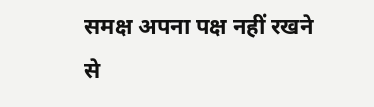समक्ष अपना पक्ष नहीं रखने से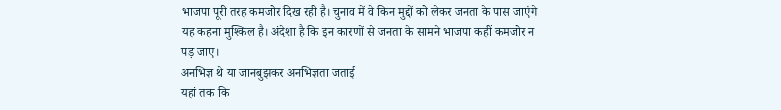भाजपा पूरी तरह कमजोर दिख रही है। चुनाव में वे किन मुद्दों को लेकर जनता के पास जाएंगे यह कहना मुश्किल है। अंदेशा है कि इन कारणों से जनता के सामने भाजपा कहीं कमजोर न पड़ जाए।
अनभिज्ञ थे या जानबुझकर अनभिज्ञता जताई
यहां तक कि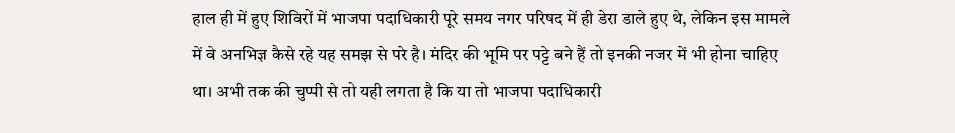हाल ही में हुए शिविरों में भाजपा पदाधिकारी पूरे समय नगर परिषद में ही डेरा डाले हुए थे, लेकिन इस मामले में वे अनभिज्ञ कैसे रहे यह समझ से परे है। मंदिर की भूमि पर पट्टे बने हैं तो इनकी नजर में भी होना चाहिए था। अभी तक की चुप्पी से तो यही लगता है कि या तो भाजपा पदाधिकारी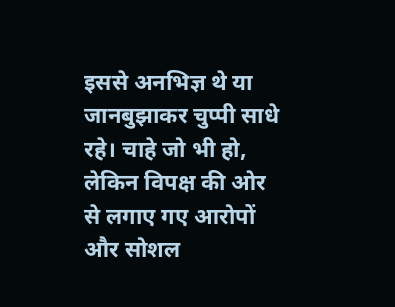इससे अनभिज्ञ थे या जानबुझाकर चुप्पी साधे रहे। चाहे जो भी हो, लेकिन विपक्ष की ओर से लगाए गए आरोपों और सोशल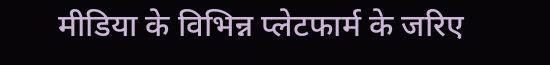मीडिया के विभिन्न प्लेटफार्म के जरिए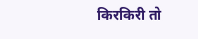किरकिरी तो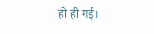हो ही गई।